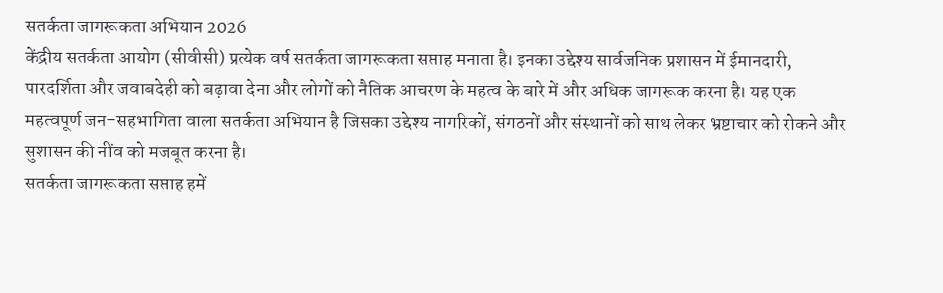सतर्कता जागरूकता अभियान 2026
केंद्रीय सतर्कता आयोग (सीवीसी) प्रत्येक वर्ष सतर्कता जागरूकता सप्ताह मनाता है। इनका उद्देश्य सार्वजनिक प्रशासन में ईमानदारी, पारदर्शिता और जवाबदेही को बढ़ावा देना और लोगों को नैतिक आचरण के महत्व के बारे में और अधिक जागरूक करना है। यह एक महत्वपूर्ण जन-सहभागिता वाला सतर्कता अभियान है जिसका उद्देश्य नागरिकों, संगठनों और संस्थानों को साथ लेकर भ्रष्टाचार को रोकने और सुशासन की नींव को मजबूत करना है।
सतर्कता जागरूकता सप्ताह हमें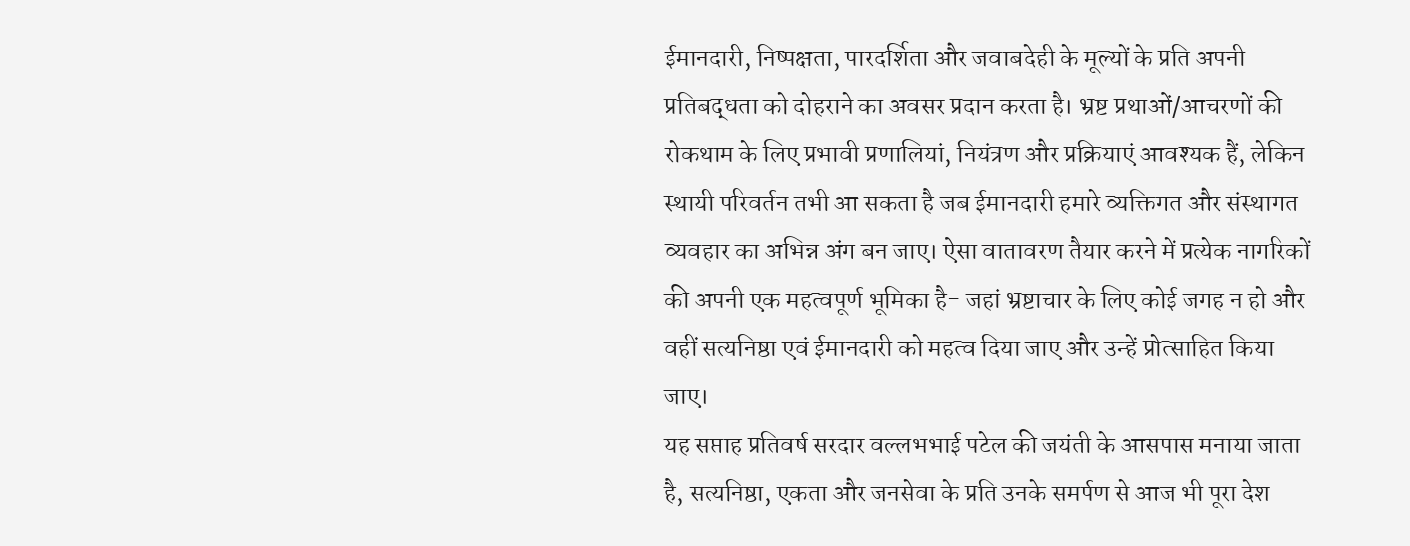ईमानदारी, निष्पक्षता, पारदर्शिता और जवाबदेही के मूल्यों के प्रति अपनी प्रतिबद्धता को दोहराने का अवसर प्रदान करता है। भ्रष्ट प्रथाओं/आचरणों की रोकथाम के लिए प्रभावी प्रणालियां, नियंत्रण और प्रक्रियाएं आवश्यक हैं, लेकिन स्थायी परिवर्तन तभी आ सकता है जब ईमानदारी हमारे व्यक्तिगत और संस्थागत व्यवहार का अभिन्न अंग बन जाए। ऐसा वातावरण तैयार करने में प्रत्येक नागरिकों की अपनी एक महत्वपूर्ण भूमिका है- जहां भ्रष्टाचार के लिए कोई जगह न हो और वहीं सत्यनिष्ठा एवं ईमानदारी को महत्व दिया जाए और उन्हें प्रोत्साहित किया जाए।
यह सप्ताह प्रतिवर्ष सरदार वल्लभभाई पटेल की जयंती के आसपास मनाया जाता है, सत्यनिष्ठा, एकता और जनसेवा के प्रति उनके समर्पण से आज भी पूरा देश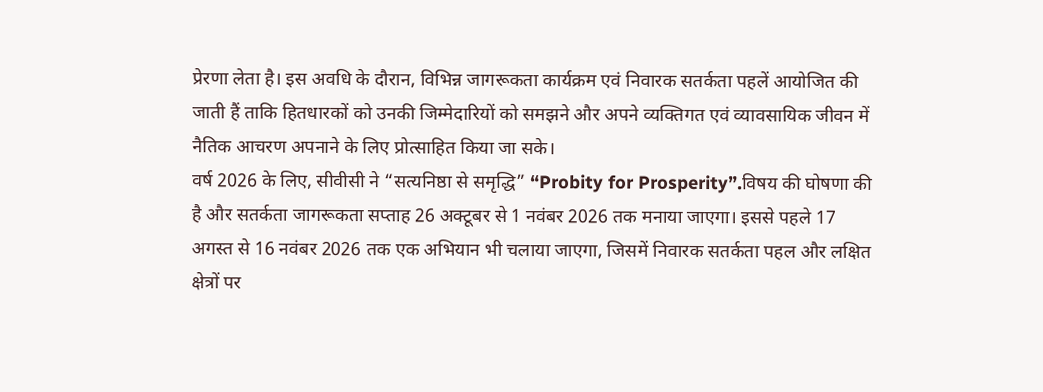प्रेरणा लेता है। इस अवधि के दौरान, विभिन्न जागरूकता कार्यक्रम एवं निवारक सतर्कता पहलें आयोजित की जाती हैं ताकि हितधारकों को उनकी जिम्मेदारियों को समझने और अपने व्यक्तिगत एवं व्यावसायिक जीवन में नैतिक आचरण अपनाने के लिए प्रोत्साहित किया जा सके।
वर्ष 2026 के लिए, सीवीसी ने “सत्यनिष्ठा से समृद्धि” “Probity for Prosperity”.विषय की घोषणा की है और सतर्कता जागरूकता सप्ताह 26 अक्टूबर से 1 नवंबर 2026 तक मनाया जाएगा। इससे पहले 17 अगस्त से 16 नवंबर 2026 तक एक अभियान भी चलाया जाएगा, जिसमें निवारक सतर्कता पहल और लक्षित क्षेत्रों पर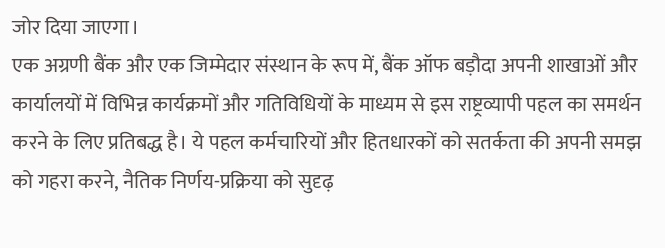जोर दिया जाएगा।
एक अग्रणी बैंक और एक जिम्मेदार संस्थान के रूप में, बैंक ऑफ बड़ौदा अपनी शाखाओं और कार्यालयों में विभिन्न कार्यक्रमों और गतिविधियों के माध्यम से इस राष्ट्रव्यापी पहल का समर्थन करने के लिए प्रतिबद्ध है। ये पहल कर्मचारियों और हितधारकों को सतर्कता की अपनी समझ को गहरा करने, नैतिक निर्णय-प्रक्रिया को सुदृढ़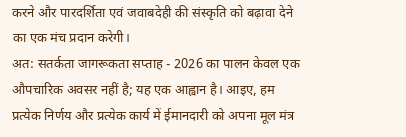करने और पारदर्शिता एवं जवाबदेही की संस्कृति को बढ़ावा देने का एक मंच प्रदान करेगी।
अत: सतर्कता जागरूकता सप्ताह - 2026 का पालन केवल एक औपचारिक अवसर नहीं है; यह एक आह्वान है। आइए, हम प्रत्येक निर्णय और प्रत्येक कार्य में ईमानदारी को अपना मूल मंत्र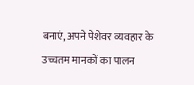बनाएं, अपने पेशेवर व्यवहार के उच्चतम मानकों का पालन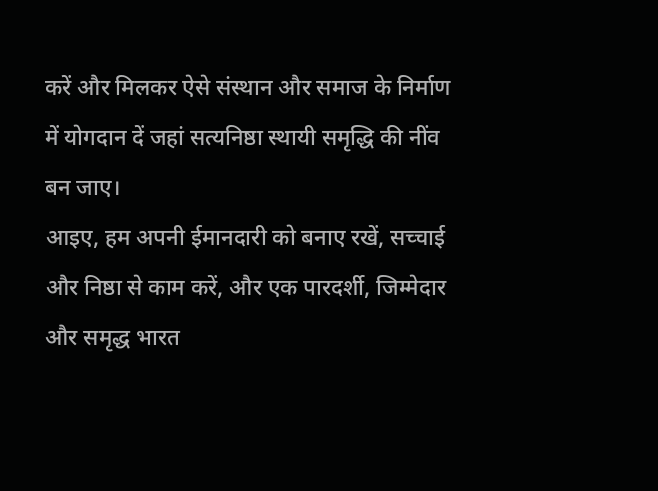करें और मिलकर ऐसे संस्थान और समाज के निर्माण में योगदान दें जहां सत्यनिष्ठा स्थायी समृद्धि की नींव बन जाए।
आइए, हम अपनी ईमानदारी को बनाए रखें, सच्चाई और निष्ठा से काम करें, और एक पारदर्शी, जिम्मेदार और समृद्ध भारत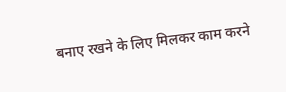बनाए रखने के लिए मिलकर काम करने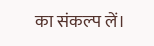का संकल्प लें।